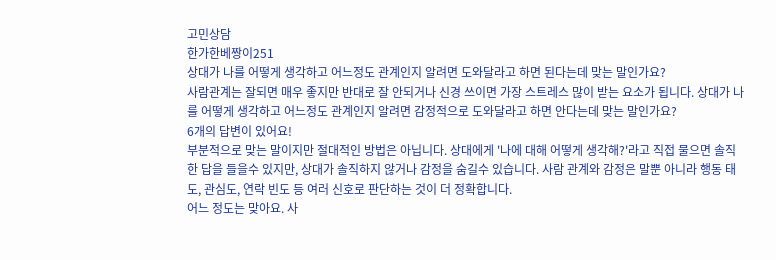고민상담
한가한베짱이251
상대가 나를 어떻게 생각하고 어느정도 관계인지 알려면 도와달라고 하면 된다는데 맞는 말인가요?
사람관계는 잘되면 매우 좋지만 반대로 잘 안되거나 신경 쓰이면 가장 스트레스 많이 받는 요소가 됩니다. 상대가 나를 어떻게 생각하고 어느정도 관계인지 알려면 감정적으로 도와달라고 하면 안다는데 맞는 말인가요?
6개의 답변이 있어요!
부분적으로 맞는 말이지만 절대적인 방법은 아닙니다. 상대에게 '나에 대해 어떻게 생각해?'라고 직접 물으면 솔직한 답을 들을수 있지만, 상대가 솔직하지 않거나 감정을 숨길수 있습니다. 사람 관계와 감정은 말뿐 아니라 행동 태도, 관심도, 연락 빈도 등 여러 신호로 판단하는 것이 더 정확합니다.
어느 정도는 맞아요. 사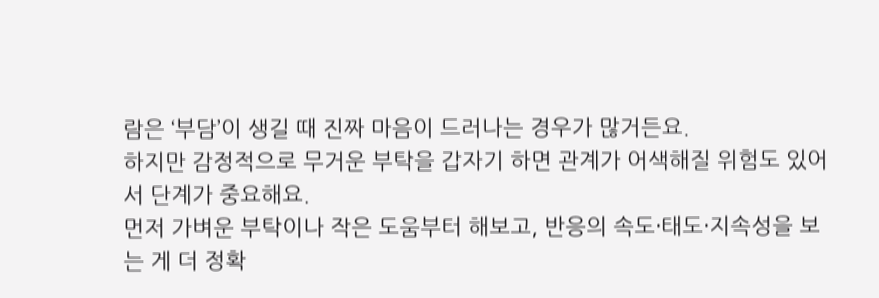람은 ‘부담’이 생길 때 진짜 마음이 드러나는 경우가 많거든요.
하지만 감정적으로 무거운 부탁을 갑자기 하면 관계가 어색해질 위험도 있어서 단계가 중요해요.
먼저 가벼운 부탁이나 작은 도움부터 해보고, 반응의 속도·태도·지속성을 보는 게 더 정확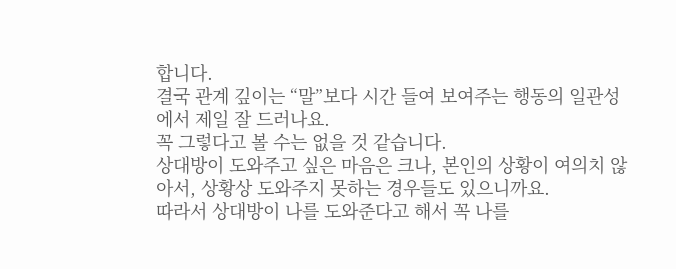합니다.
결국 관계 깊이는 “말”보다 시간 들여 보여주는 행동의 일관성에서 제일 잘 드러나요.
꼭 그렇다고 볼 수는 없을 것 같습니다.
상대방이 도와주고 싶은 마음은 크나, 본인의 상황이 여의치 않아서, 상황상 도와주지 못하는 경우들도 있으니까요.
따라서 상대방이 나를 도와준다고 해서 꼭 나를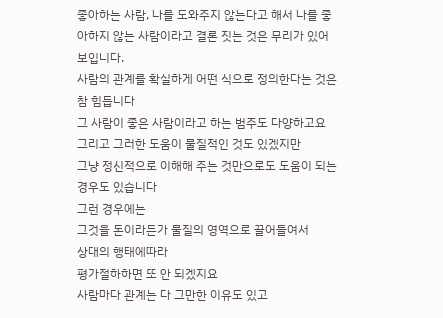좋아하는 사람, 나를 도와주지 않는다고 해서 나를 좋아하지 않는 사람이라고 결론 짓는 것은 무리가 있어 보입니다.
사람의 관계를 확실하게 어떤 식으로 정의한다는 것은 참 힘듭니다
그 사람이 좋은 사람이라고 하는 범주도 다양하고요
그리고 그러한 도움이 물질적인 것도 있겠지만
그냥 정신적으로 이해해 주는 것만으로도 도움이 되는 경우도 있습니다
그런 경우에는
그것을 돈이라든가 물질의 영역으로 끌어들여서
상대의 행태에따라
평가절하하면 또 안 되겠지요
사람마다 관계는 다 그만한 이유도 있고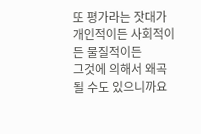또 평가라는 잣대가
개인적이든 사회적이든 물질적이든
그것에 의해서 왜곡될 수도 있으니까요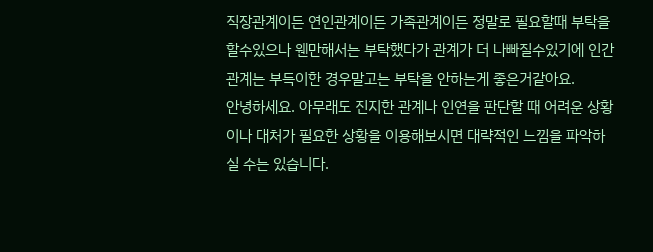직장관계이든 연인관계이든 가족관계이든 정말로 필요할때 부탁을 할수있으나 웬만해서는 부탁했다가 관계가 더 나빠질수있기에 인간관계는 부득이한 경우말고는 부탁을 안하는게 좋은거같아요.
안녕하세요. 아무래도 진지한 관계나 인연을 판단할 때 어려운 상황이나 대처가 필요한 상황을 이용해보시면 대략적인 느낌을 파악하실 수는 있습니다.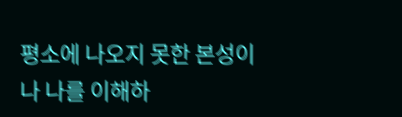평소에 나오지 못한 본성이나 나를 이해하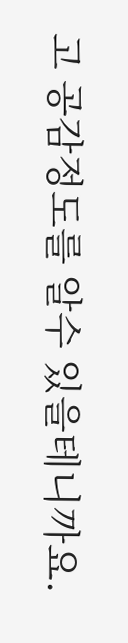고 공감정도를 알수 있을테니까요.